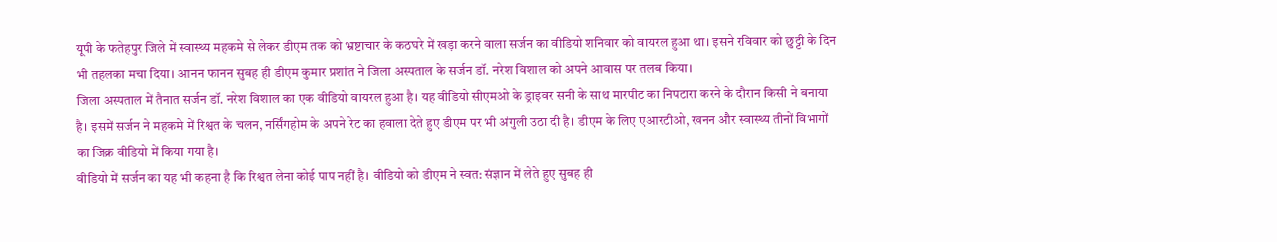यूपी के फतेहपुर जिले में स्वास्थ्य महकमे से लेकर डीएम तक को भ्रष्टाचार के कठघरे में खड़ा करने वाला सर्जन का वीडियो शनिवार को वायरल हुआ था। इसने रविवार को छुट्टी के दिन भी तहलका मचा दिया। आनन फानन सुबह ही डीएम कुमार प्रशांत ने जिला अस्पताल के सर्जन डॉ. नरेश विशाल को अपने आवास पर तलब किया।
जिला अस्पताल में तैनात सर्जन डॉ. नरेश विशाल का एक वीडियो वायरल हुआ है। यह वीडियो सीएमओ के ड्राइवर सनी के साथ मारपीट का निपटारा करने के दौरान किसी ने बनाया है। इसमें सर्जन ने महकमे में रिश्वत के चलन, नर्सिंगहोम के अपने रेट का हवाला देते हुए डीएम पर भी अंगुली उठा दी है। डीएम के लिए एआरटीओ, खनन और स्वास्थ्य तीनों विभागों का जिक्र वीडियो में किया गया है।
वीडियो में सर्जन का यह भी कहना है कि रिश्वत लेना कोई पाप नहीं है। वीडियो को डीएम ने स्वत: संज्ञान में लेते हुए सुबह ही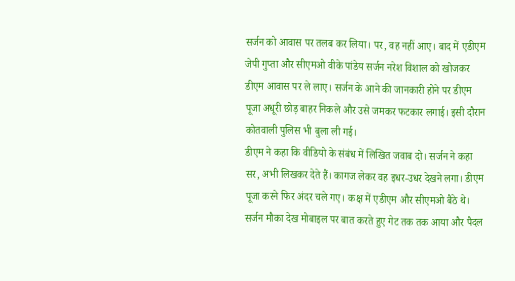सर्जन को आवास पर तलब कर लिया। पर, वह नहीं आए। बाद में एडीएम जेपी गुप्ता और सीएमओ वीके पांडेय सर्जन नरेश विशाल को खोजकर डीएम आवास पर ले लाए। सर्जन के आने की जानकारी होने पर डीएम पूजा अधूरी छोड़ बाहर निकले और उसे जमकर फटकार लगाई। इसी दौरान कोतवाली पुलिस भी बुला ली गई।
डीएम ने कहा कि वीडियो के संबंध में लिखित जवाब दो। सर्जन ने कहा सर, अभी लिखकर देते हैं। कागज लेकर वह इधर-उधर देखने लगा। डीएम पूजा करने फिर अंदर चले गए। कक्ष में एडीएम और सीएमओ बैठे थे। सर्जन मौका देख मोबाइल पर बात करते हुए गेट तक तक आया और पैदल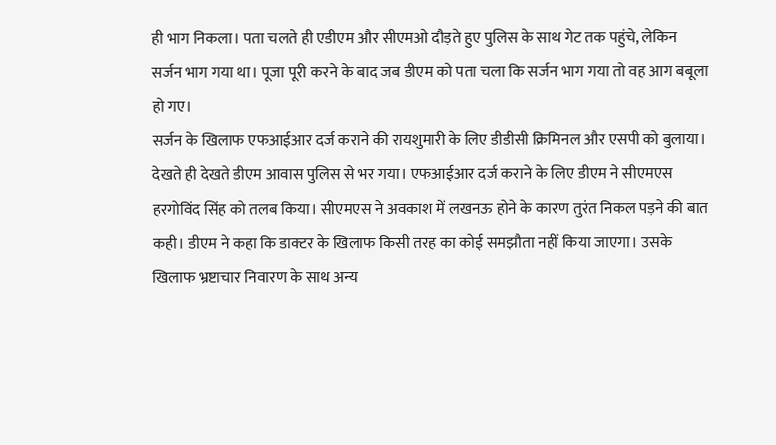ही भाग निकला। पता चलते ही एडीएम और सीएमओ दौड़ते हुए पुलिस के साथ गेट तक पहुंचे, लेकिन सर्जन भाग गया था। पूजा पूरी करने के बाद जब डीएम को पता चला कि सर्जन भाग गया तो वह आग बबूला हो गए।
सर्जन के खिलाफ एफआईआर दर्ज कराने की रायशुमारी के लिए डीडीसी क्रिमिनल और एसपी को बुलाया। देखते ही देखते डीएम आवास पुलिस से भर गया। एफआईआर दर्ज कराने के लिए डीएम ने सीएमएस हरगोविंद सिंह को तलब किया। सीएमएस ने अवकाश में लखनऊ होने के कारण तुरंत निकल पड़ने की बात कही। डीएम ने कहा कि डाक्टर के खिलाफ किसी तरह का कोई समझौता नहीं किया जाएगा। उसके खिलाफ भ्रष्टाचार निवारण के साथ अन्य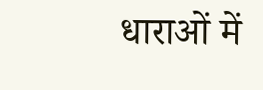धाराओं में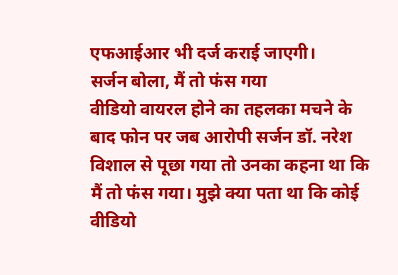एफआईआर भी दर्ज कराई जाएगी।
सर्जन बोला, मैं तो फंस गया
वीडियो वायरल होने का तहलका मचने के बाद फोन पर जब आरोपी सर्जन डॉ. नरेश विशाल से पूछा गया तो उनका कहना था कि मैं तो फंस गया। मुझे क्या पता था कि कोई वीडियो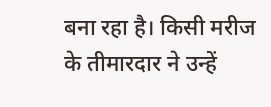बना रहा है। किसी मरीज के तीमारदार ने उन्हें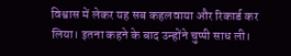विश्वास में लेकर यह सब कहलवाया और रिकार्ड कर लिया। इतना कहने के बाद उन्होंने चुप्पी साध ली।